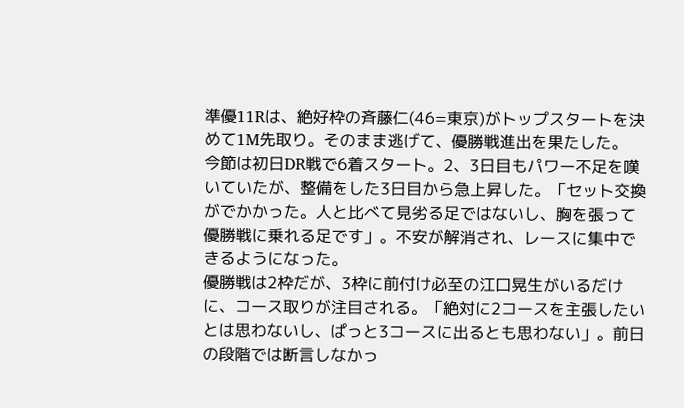準優11Rは、絶好枠の斉藤仁(46=東京)がトップスタートを決めて1M先取り。そのまま逃げて、優勝戦進出を果たした。
今節は初日DR戦で6着スタート。2、3日目もパワー不足を嘆いていたが、整備をした3日目から急上昇した。「セット交換がでかかった。人と比べて見劣る足ではないし、胸を張って優勝戦に乗れる足です」。不安が解消され、レースに集中できるようになった。
優勝戦は2枠だが、3枠に前付け必至の江口晃生がいるだけに、コース取りが注目される。「絶対に2コースを主張したいとは思わないし、ぱっと3コースに出るとも思わない」。前日の段階では断言しなかっ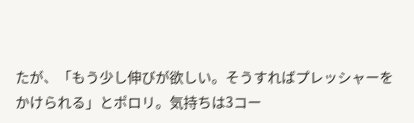たが、「もう少し伸びが欲しい。そうすればプレッシャーをかけられる」とポロリ。気持ちは3コー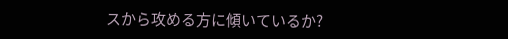スから攻める方に傾いているか?